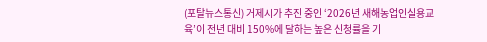(포탈뉴스통신) 거제시가 추진 중인 ‘2026년 새해농업인실용교육’이 전년 대비 150%에 달하는 높은 신청률을 기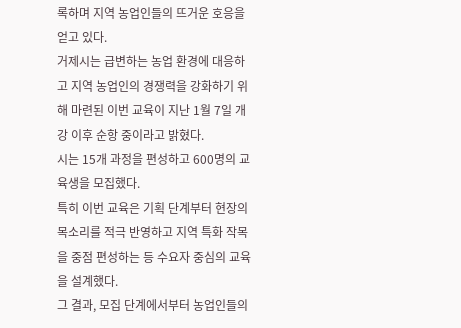록하며 지역 농업인들의 뜨거운 호응을 얻고 있다.
거제시는 급변하는 농업 환경에 대응하고 지역 농업인의 경쟁력을 강화하기 위해 마련된 이번 교육이 지난 1월 7일 개강 이후 순항 중이라고 밝혔다.
시는 15개 과정을 편성하고 600명의 교육생을 모집했다.
특히 이번 교육은 기획 단계부터 현장의 목소리를 적극 반영하고 지역 특화 작목을 중점 편성하는 등 수요자 중심의 교육을 설계했다.
그 결과, 모집 단계에서부터 농업인들의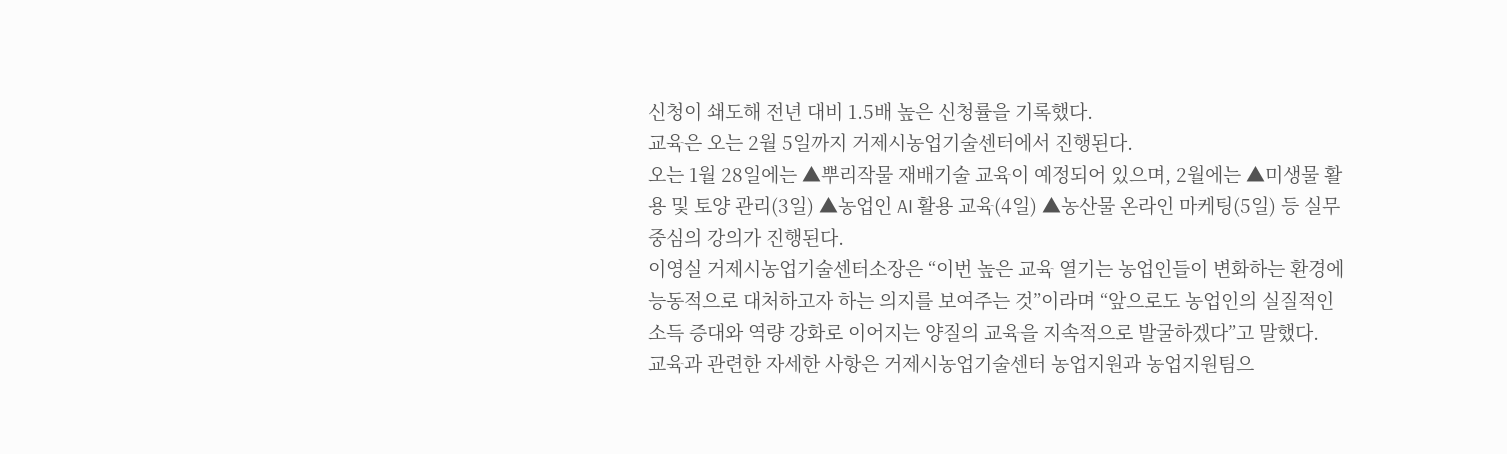신청이 쇄도해 전년 대비 1.5배 높은 신청률을 기록했다.
교육은 오는 2월 5일까지 거제시농업기술센터에서 진행된다.
오는 1월 28일에는 ▲뿌리작물 재배기술 교육이 예정되어 있으며, 2월에는 ▲미생물 활용 및 토양 관리(3일) ▲농업인 AI 활용 교육(4일) ▲농산물 온라인 마케팅(5일) 등 실무 중심의 강의가 진행된다.
이영실 거제시농업기술센터소장은 “이번 높은 교육 열기는 농업인들이 변화하는 환경에 능동적으로 대처하고자 하는 의지를 보여주는 것”이라며 “앞으로도 농업인의 실질적인 소득 증대와 역량 강화로 이어지는 양질의 교육을 지속적으로 발굴하겠다”고 말했다.
교육과 관련한 자세한 사항은 거제시농업기술센터 농업지원과 농업지원팀으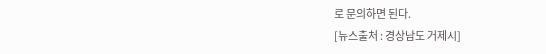로 문의하면 된다.
[뉴스출처 : 경상남도 거제시]